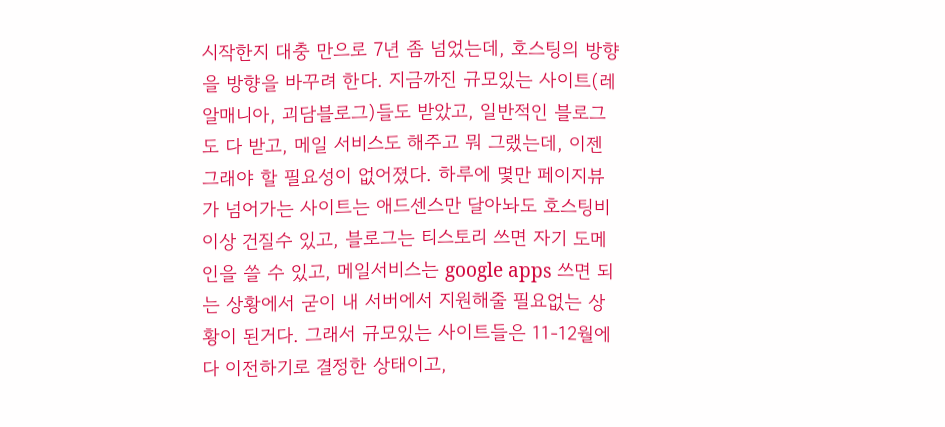시작한지 대충 만으로 7년 좀 넘었는데, 호스팅의 방향을 방향을 바꾸려 한다. 지금까진 규모있는 사이트(레알매니아, 괴담블로그)들도 받았고, 일반적인 블로그도 다 받고, 메일 서비스도 해주고 뭐 그랬는데, 이젠 그래야 할 필요성이 없어졌다. 하루에 몇만 페이지뷰가 넘어가는 사이트는 애드센스만 달아놔도 호스팅비 이상 건질수 있고, 블로그는 티스토리 쓰면 자기 도메인을 쓸 수 있고, 메일서비스는 google apps 쓰면 되는 상황에서 굳이 내 서버에서 지원해줄 필요없는 상황이 된거다. 그래서 규모있는 사이트들은 11-12월에 다 이전하기로 결정한 상태이고,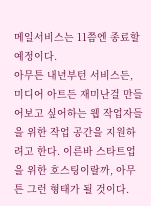메일서비스는 11쯤엔 종료할 예정이다.
아무튼 내년부턴 서비스든, 미디어 아트든 재미난걸 만들어보고 싶어하는 웹 작업자들을 위한 작업 공간을 지원하려고 한다. 이른바 스타트업을 위한 호스팅이랄까, 아무튼 그런 형태가 될 것이다.